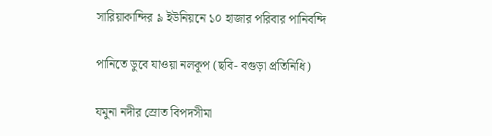সারিয়াকান্দির ৯ ইউনিয়নে ১০ হাজার পরিবার পানিবন্দি

পানিতে ডুবে যাওয়া নলকূপ (ছবি- বগুড়া প্রতিনিধি)

যমুনা নদীর স্রোত বিপদসীমা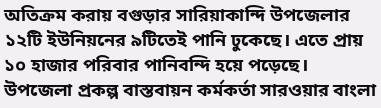অতিক্রম করায় বগুড়ার সারিয়াকান্দি উপজেলার ১২টি ইউনিয়নের ৯টিতেই পানি ঢুকেছে। এতে প্রায় ১০ হাজার পরিবার পানিবন্দি হয়ে পড়েছে। উপজেলা প্রকল্প বাস্তবায়ন কর্মকর্তা সারওয়ার বাংলা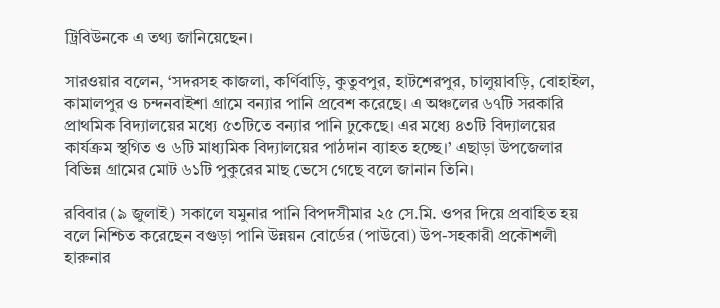ট্রিবিউনকে এ তথ্য জানিয়েছেন।

সারওয়ার বলেন, ‘সদরসহ কাজলা, কর্ণিবাড়ি, কুতুবপুর, হাটশেরপুর, চালুয়াবড়ি, বোহাইল, কামালপুর ও চন্দনবাইশা গ্রামে বন্যার পানি প্রবেশ করেছে। এ অঞ্চলের ৬৭টি সরকারি প্রাথমিক বিদ্যালয়ের মধ্যে ৫৩টিতে বন্যার পানি ঢুকেছে। এর মধ্যে ৪৩টি বিদ্যালয়ের কার্যক্রম স্থগিত ও ৬টি মাধ্যমিক বিদ্যালয়ের পাঠদান ব্যাহত হচ্ছে।’ এছাড়া উপজেলার বিভিন্ন গ্রামের মোট ৬১টি পুকুরের মাছ ভেসে গেছে বলে জানান তিনি।

রবিবার (৯ জুলাই) সকালে যমুনার পানি বিপদসীমার ২৫ সে.মি. ওপর দিয়ে প্রবাহিত হয় বলে নিশ্চিত করেছেন বগুড়া পানি উন্নয়ন বোর্ডের (পাউবো) উপ-সহকারী প্রকৌশলী হারুনার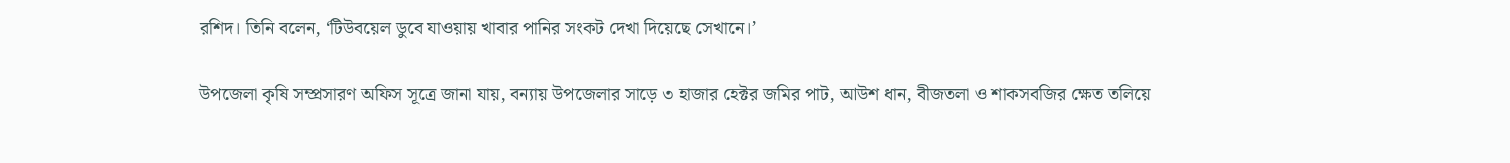রশিদ। তিনি বলেন, ‘টিউবয়েল ডুবে যাওয়ায় খাবার পানির সংকট দেখা দিয়েছে সেখানে।’

উপজেলা কৃষি সম্প্রসারণ অফিস সূত্রে জানা যায়, বন্যায় উপজেলার সাড়ে ৩ হাজার হেক্টর জমির পাট, আউশ ধান, বীজতলা ও শাকসবজির ক্ষেত তলিয়ে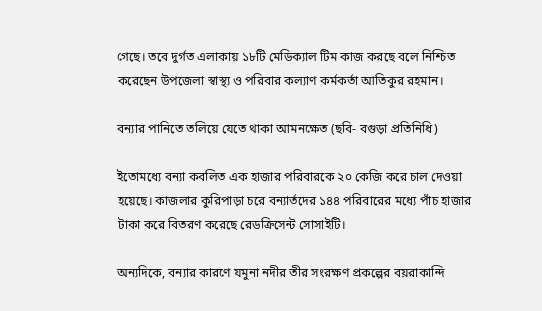গেছে। তবে দুর্গত এলাকায় ১৮টি মেডিক্যাল টিম কাজ করছে বলে নিশ্চিত করেছেন উপজেলা স্বাস্থ্য ও পরিবার কল্যাণ কর্মকর্তা আতিকুর রহমান।

বন্যার পানিতে তলিয়ে যেতে থাকা আমনক্ষেত (ছবি- বগুড়া প্রতিনিধি)

ইতোমধ্যে বন্যা কবলিত এক হাজার পরিবারকে ২০ কেজি করে চাল দেওয়া হয়েছে। কাজলার কুরিপাড়া চরে বন্যার্তদের ১৪৪ পরিবারের মধ্যে পাঁচ হাজার টাকা করে বিতরণ করেছে রেডক্রিসেন্ট সোসাইটি।

অন্যদিকে, বন্যার কারণে যমুনা নদীর তীর সংরক্ষণ প্রকল্পের বয়রাকান্দি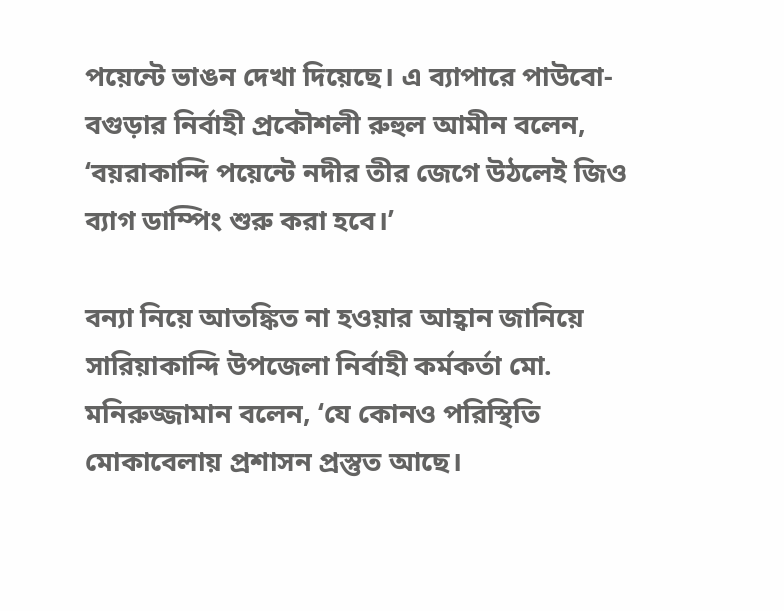পয়েন্টে ভাঙন দেখা দিয়েছে। এ ব্যাপারে পাউবো-বগুড়ার নির্বাহী প্রকৌশলী রুহুল আমীন বলেন, ‘বয়রাকান্দি পয়েন্টে নদীর তীর জেগে উঠলেই জিও ব্যাগ ডাম্পিং শুরু করা হবে।’

বন্যা নিয়ে আতঙ্কিত না হওয়ার আহ্বান জানিয়ে সারিয়াকান্দি উপজেলা নির্বাহী কর্মকর্তা মো. মনিরুজ্জামান বলেন, ‘যে কোনও পরিস্থিতি মোকাবেলায় প্রশাসন প্রস্তুত আছে।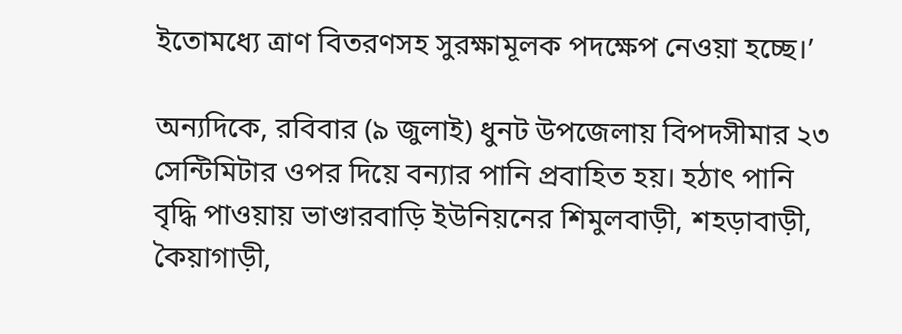ইতোমধ্যে ত্রাণ বিতরণসহ সুরক্ষামূলক পদক্ষেপ নেওয়া হচ্ছে।’

অন্যদিকে, রবিবার (৯ জুলাই) ধুনট উপজেলায় বিপদসীমার ২৩ সেন্টিমিটার ওপর দিয়ে বন্যার পানি প্রবাহিত হয়। হঠাৎ পানি বৃদ্ধি পাওয়ায় ভাণ্ডারবাড়ি ইউনিয়নের শিমুলবাড়ী, শহড়াবাড়ী, কৈয়াগাড়ী,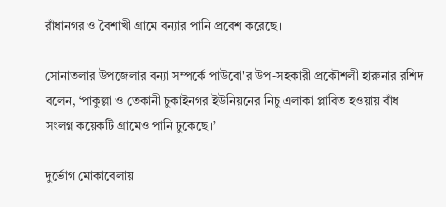রাঁধানগর ও বৈশাখী গ্রামে বন্যার পানি প্রবেশ করেছে।

সোনাতলার উপজেলার বন্যা সম্পর্কে পাউবো'র উপ-সহকারী প্রকৌশলী হারুনার রশিদ বলেন, ‘পাকুল্লা ও তেকানী চুকাইনগর ইউনিয়নের নিচু এলাকা প্লাবিত হওয়ায় বাঁধ সংলগ্ন কয়েকটি গ্রামেও পানি ঢুকেছে।’

দুর্ভোগ মোকাবেলায়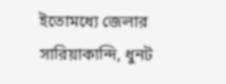ইতোমধ্যে জেলার সারিয়াকান্দি, ধুনট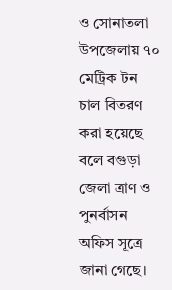ও সোনাতলা উপজেলায় ৭০ মেট্রিক টন চাল বিতরণ করা হয়েছে বলে বগুড়া জেলা ত্রাণ ও পুনর্বাসন অফিস সূত্রে জানা গেছে।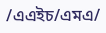/এএইচ/এমএ/